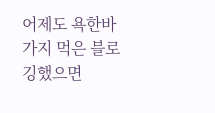어제도 욕한바가지 먹은 블로깅했으면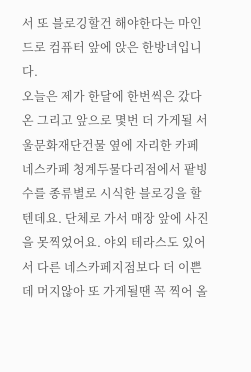서 또 블로깅할건 해야한다는 마인드로 컴퓨터 앞에 앉은 한방녀입니다.
오늘은 제가 한달에 한번씩은 갔다온 그리고 앞으로 몇번 더 가게될 서울문화재단건물 옆에 자리한 카페 네스카페 청계두물다리점에서 팥빙수를 종류별로 시식한 블로깅을 할텐데요. 단체로 가서 매장 앞에 사진을 못찍었어요. 야외 테라스도 있어서 다른 네스카페지점보다 더 이쁜데 머지않아 또 가게될땐 꼭 찍어 올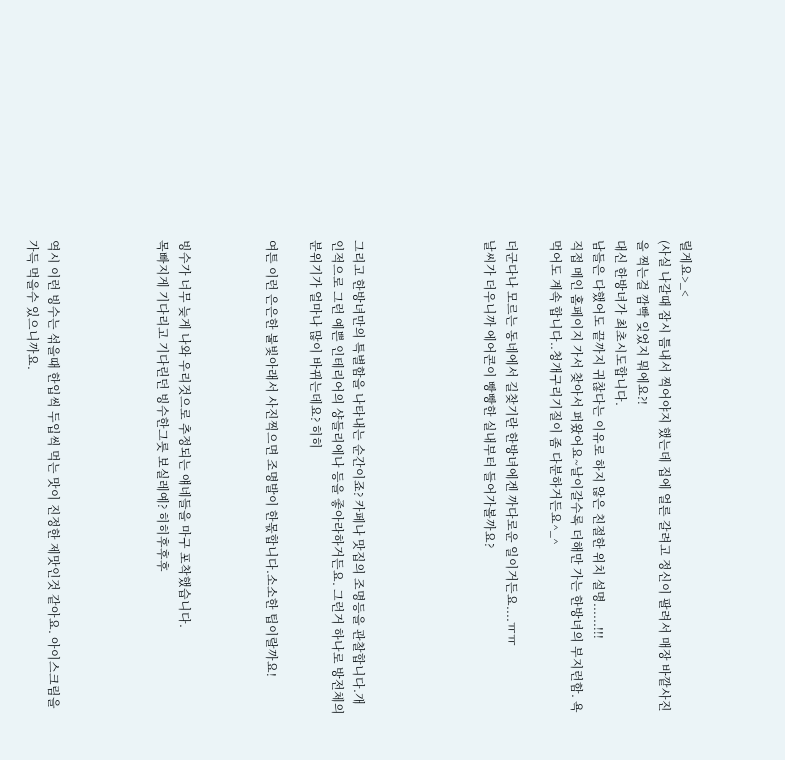릴게요>_<
(사실 나갈때 잠시 틈내서 찍어야지 했는데 집에 얼른 갈려고 정신이 팔려서 매장 바깥사진을 찍는걸 깜빡 잊었지 뭐에요?!
대신 한방녀가 최초시도합니다.
남들은 다했어도 끝까지 귀찮다는 이유로 하지 않은 친절한 위치 설명......!!!
직접 메인 홈페이지 가서 찾아서 퍼왔어요~날이갈수록 더해만 가는 한방녀의 부지런함. 욕먹어도 계속 합니다..청개구리기질이 좀 다분하거든요^_^

더군다나 모르는 동네에서 길찾기란 한방녀에겐 까다로운 일이거든요....ㅠㅠ
날씨가 더우니까 에어콘이 빵빵한 실내부터 들어가볼까요?





그리고 한방녀만의 특별함을 나타내는 순간이죠? 카페나 맛집의 조명등을 관찰합니다.개인적으로 그런 예쁜 인테리어의 샹들리에나 등을 좋아라하거든요. 그런거 하나로 방전체의분위기가 얼마나 많이 바뀌는데요? 히히

여튼 이런 은은한 불빛아래서 사진찍으면 조명발이 한몫합니다.소소한 팁이랄까요!



빙수가 너무 늦게 나와 우리것으로 추정되는 얘네들을 마구 포착했습니다.
목빠지게 기다리고 기다린던 빙수한그릇 보실레예? 히히후후후




역시 이런 빙수는 섞을때 한입씩 두입씩 먹는 맛이 진정한 제맛인것 같아요. 아이스크림을 가득 먹을수 있으니까요.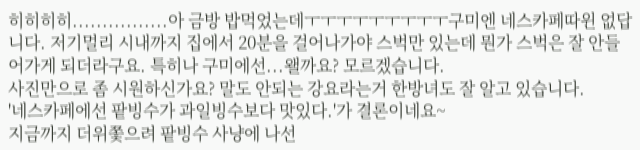히히히히................아 금방 밥먹었는데ㅜㅜㅜㅜㅜㅜㅜㅜㅜ구미엔 네스카페따윈 없답니다. 저기멀리 시내까지 집에서 20분을 걸어나가야 스벅만 있는데 뭔가 스벅은 잘 안들어가게 되더라구요. 특히나 구미에선...왤까요? 모르겠습니다.
사진만으로 좀 시원하신가요? 말도 안되는 강요라는거 한방녀도 잘 알고 있습니다.
'네스카페에선 팥빙수가 과일빙수보다 맛있다.'가 결론이네요~
지금까지 더위쫓으려 팥빙수 사냥에 나선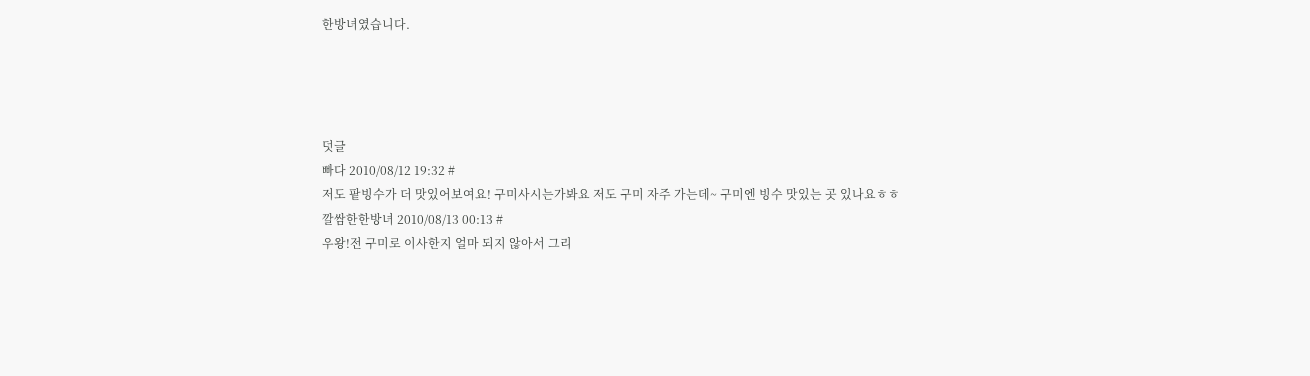한방녀였습니다.




덧글
빠다 2010/08/12 19:32 #
저도 팥빙수가 더 맛있어보여요! 구미사시는가봐요 저도 구미 자주 가는데~ 구미엔 빙수 맛있는 곳 있나요ㅎㅎ
깔쌈한한방녀 2010/08/13 00:13 #
우왕!전 구미로 이사한지 얼마 되지 않아서 그리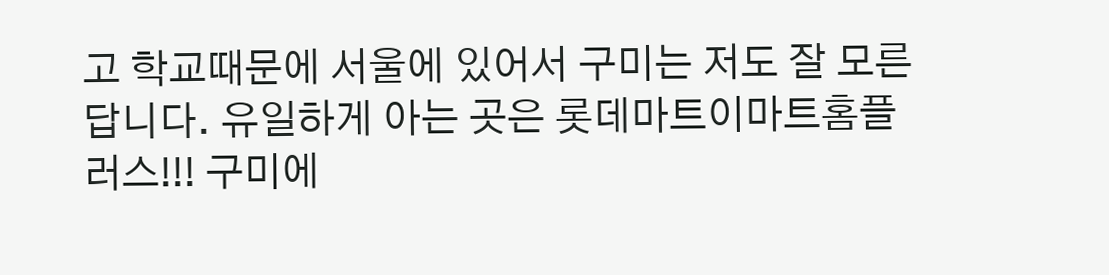고 학교때문에 서울에 있어서 구미는 저도 잘 모른답니다. 유일하게 아는 곳은 롯데마트이마트홈플러스!!! 구미에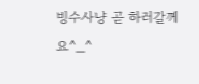빙수사냥 곧 하러갈께요^_^